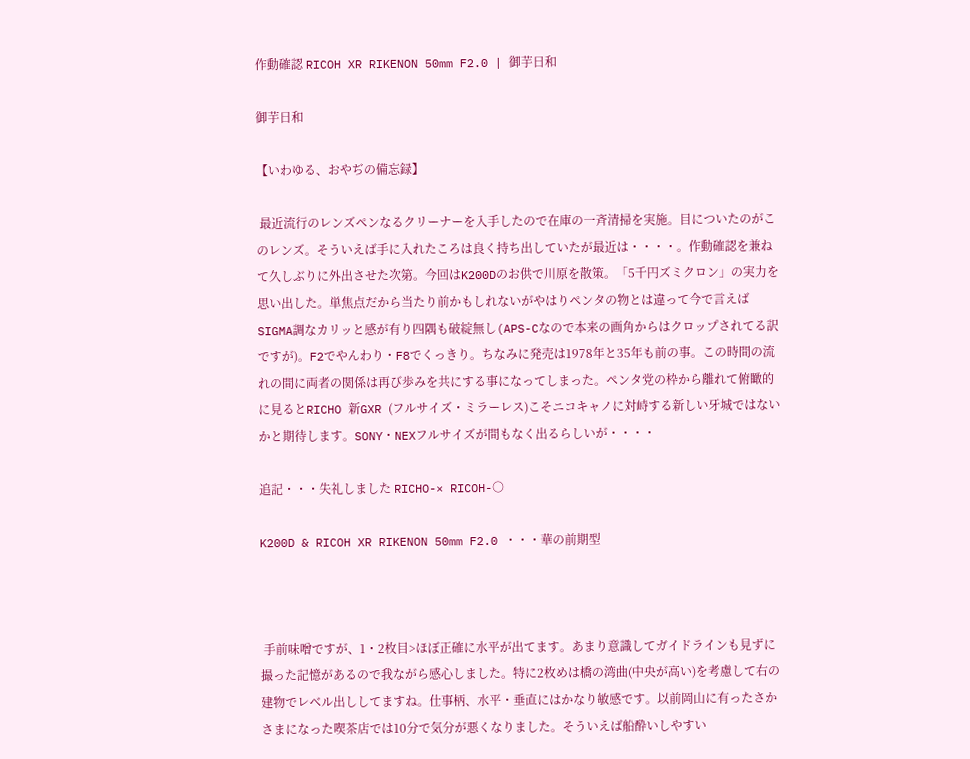作動確認 RICOH XR RIKENON 50mm F2.0 | 御芋日和

御芋日和

【いわゆる、おやぢの備忘録】

 最近流行のレンズペンなるクリーナーを入手したので在庫の一斉清掃を実施。目についたのがこのレンズ。そういえば手に入れたころは良く持ち出していたが最近は・・・・。作動確認を兼ねて久しぶりに外出させた次第。今回はK200Dのお供で川原を散策。「5千円ズミクロン」の実力を思い出した。単焦点だから当たり前かもしれないがやはりペンタの物とは違って今で言えばSIGMA調なカリッと感が有り四隅も破綻無し(APS-Cなので本来の画角からはクロップされてる訳ですが)。F2でやんわり・F8でくっきり。ちなみに発売は1978年と35年も前の事。この時間の流れの間に両者の関係は再び歩みを共にする事になってしまった。ペンタ党の枠から離れて俯瞰的に見るとRICHO 新GXR (フルサイズ・ミラーレス)こそニコキャノに対峙する新しい牙城ではないかと期待します。SONY・NEXフルサイズが間もなく出るらしいが・・・・

追記・・・失礼しました RICHO-× RICOH-○

K200D & RICOH XR RIKENON 50mm F2.0 ・・・華の前期型



 手前味噌ですが、1・2枚目>ほぼ正確に水平が出てます。あまり意識してガイドラインも見ずに撮った記憶があるので我ながら感心しました。特に2枚めは橋の湾曲(中央が高い)を考慮して右の建物でレベル出ししてますね。仕事柄、水平・垂直にはかなり敏感です。以前岡山に有ったさかさまになった喫茶店では10分で気分が悪くなりました。そういえば船酔いしやすい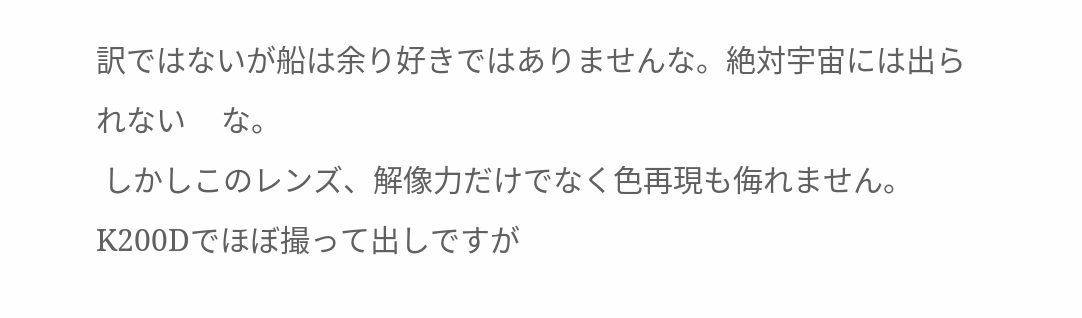訳ではないが船は余り好きではありませんな。絶対宇宙には出られない     な。
 しかしこのレンズ、解像力だけでなく色再現も侮れません。K200Dでほぼ撮って出しですが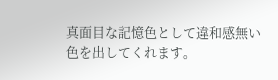真面目な記憶色として違和感無い色を出してくれます。